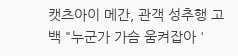캣츠아이 메간, 관객 성추행 고백 "누군가 가슴 움켜잡아 '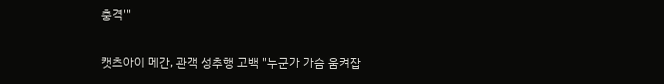충격'"

캣츠아이 메간, 관객 성추행 고백 "누군가 가슴 움켜잡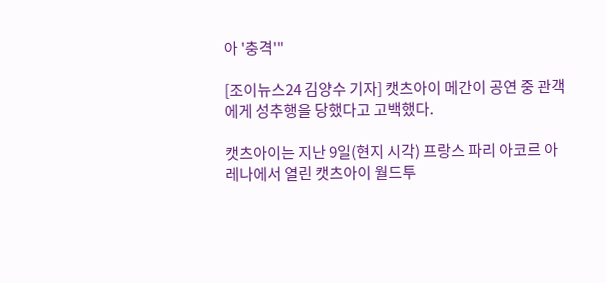아 '충격'"

[조이뉴스24 김양수 기자] 캣츠아이 메간이 공연 중 관객에게 성추행을 당했다고 고백했다.

캣츠아이는 지난 9일(현지 시각) 프랑스 파리 아코르 아레나에서 열린 캣츠아이 월드투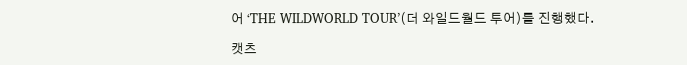어 ‘THE WILDWORLD TOUR’(더 와일드월드 투어)를 진행했다.

캣츠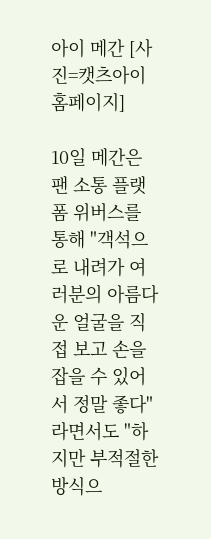아이 메간 [사진=캣츠아이 홈페이지]

10일 메간은 팬 소통 플랫폼 위버스를 통해 "객석으로 내려가 여러분의 아름다운 얼굴을 직접 보고 손을 잡을 수 있어서 정말 좋다"라면서도 "하지만 부적절한 방식으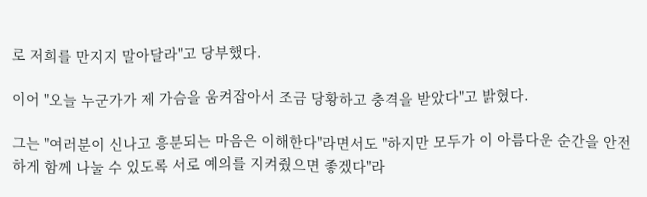로 저희를 만지지 말아달라"고 당부했다.

이어 "오늘 누군가가 제 가슴을 움켜잡아서 조금 당황하고 충격을 받았다"고 밝혔다.

그는 "여러분이 신나고 흥분되는 마음은 이해한다"라면서도 "하지만 모두가 이 아름다운 순간을 안전하게 함께 나눌 수 있도록 서로 예의를 지켜줬으면 좋겠다"라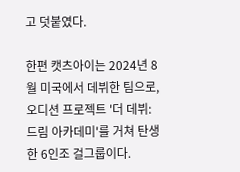고 덧붙였다.

한편 캣츠아이는 2024년 8월 미국에서 데뷔한 팀으로, 오디션 프로젝트 '더 데뷔: 드림 아카데미'를 거쳐 탄생한 6인조 걸그룹이다.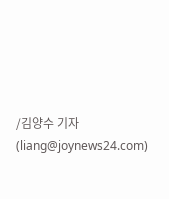/김양수 기자(liang@joynews24.com)